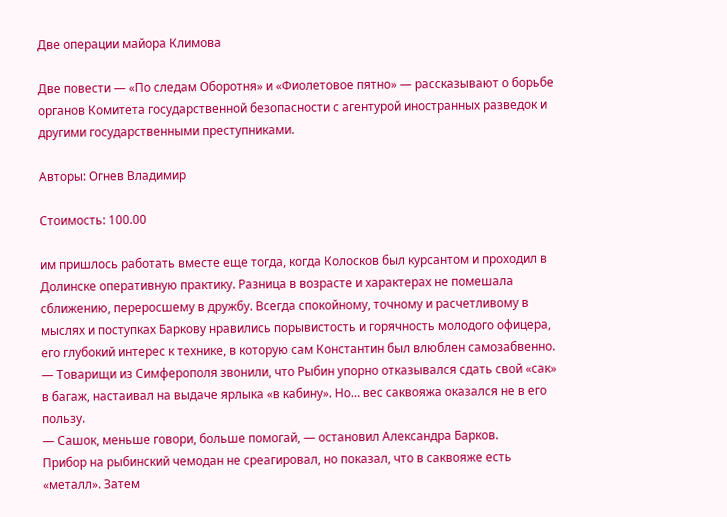Две операции майора Климова

Две повести — «По следам Оборотня» и «Фиолетовое пятно» — рассказывают о борьбе органов Комитета государственной безопасности с агентурой иностранных разведок и другими государственными преступниками.

Авторы: Огнев Владимир

Стоимость: 100.00

им пришлось работать вместе еще тогда, когда Колосков был курсантом и проходил в Долинске оперативную практику. Разница в возрасте и характерах не помешала сближению, переросшему в дружбу. Всегда спокойному, точному и расчетливому в мыслях и поступках Баркову нравились порывистость и горячность молодого офицера, его глубокий интерес к технике, в которую сам Константин был влюблен самозабвенно.
— Товарищи из Симферополя звонили, что Рыбин упорно отказывался сдать свой «сак» в багаж, настаивал на выдаче ярлыка «в кабину». Но… вес саквояжа оказался не в его пользу.
— Сашок, меньше говори, больше помогай, — остановил Александра Барков.
Прибор на рыбинский чемодан не среагировал, но показал, что в саквояже есть «металл». Затем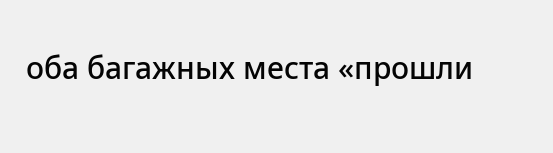оба багажных места «прошли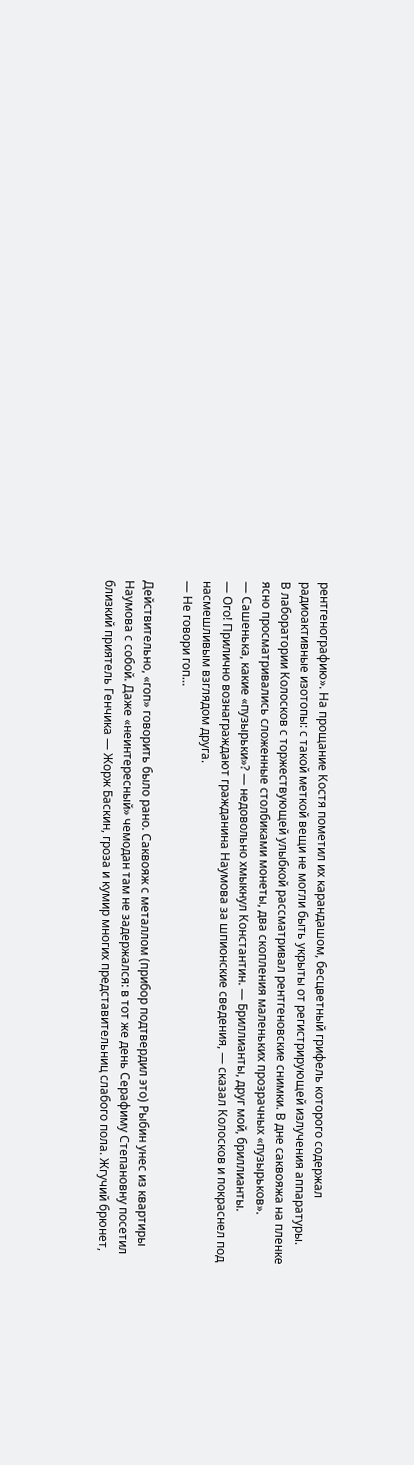рентгенографию». На прощание Костя пометил их карандашом, бесцветный грифель которого содержал радиоактивные изотопы: с такой меткой вещи не могли быть укрыты от регистрирующей излучения аппаратуры.
В лаборатории Колосков с торжествующей улыбкой рассматривал рентгеновские снимки. В дне саквояжа на пленке ясно просматривались сложенные столбиками монеты, два скопления маленьких прозрачных «пузырьков».
— Сашенька, какие «пузырьки»? — недовольно хмыкнул Константин. — Бриллианты, друг мой, бриллианты.
— Ого! Прилично вознаграждают гражданина Наумова за шпионские сведения, — сказал Колосков и покраснел под насмешливым взглядом друга.
— Не говори гоп…

Действительно, «гоп» говорить было рано. Саквояж с металлом (прибор подтвердил это) Рыбин унес из квартиры Наумова с собой. Даже «неинтересный» чемодан там не задержался: в тот же день Серафиму Степановну посетил близкий приятель Генчика — Жорж Баскин, гроза и кумир многих представительниц слабого пола. Жгучий брюнет,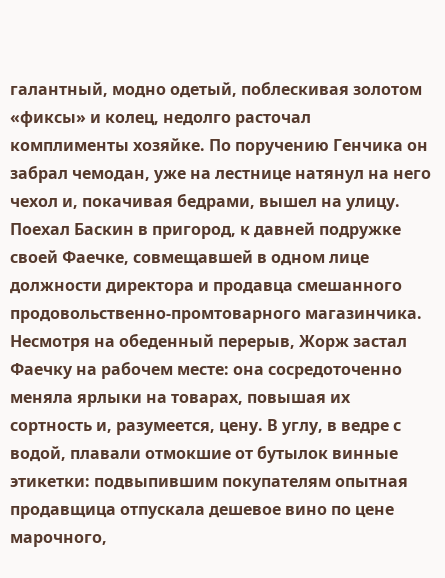галантный, модно одетый, поблескивая золотом «фиксы» и колец, недолго расточал комплименты хозяйке. По поручению Генчика он забрал чемодан, уже на лестнице натянул на него чехол и, покачивая бедрами, вышел на улицу. Поехал Баскин в пригород, к давней подружке своей Фаечке, совмещавшей в одном лице должности директора и продавца смешанного продовольственно-промтоварного магазинчика. Несмотря на обеденный перерыв, Жорж застал Фаечку на рабочем месте: она сосредоточенно меняла ярлыки на товарах, повышая их сортность и, разумеется, цену. В углу, в ведре с водой, плавали отмокшие от бутылок винные этикетки: подвыпившим покупателям опытная продавщица отпускала дешевое вино по цене марочного,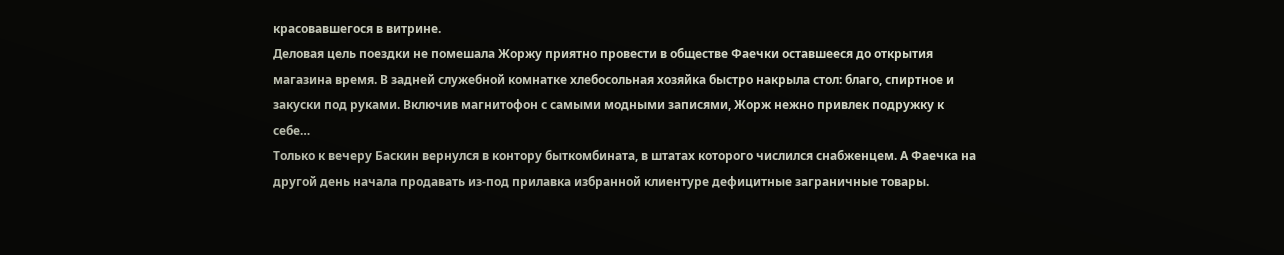красовавшегося в витрине.
Деловая цель поездки не помешала Жоржу приятно провести в обществе Фаечки оставшееся до открытия магазина время. В задней служебной комнатке хлебосольная хозяйка быстро накрыла стол: благо, спиртное и закуски под руками. Включив магнитофон с самыми модными записями, Жорж нежно привлек подружку к себе…
Только к вечеру Баскин вернулся в контору быткомбината, в штатах которого числился снабженцем. А Фаечка на другой день начала продавать из-под прилавка избранной клиентуре дефицитные заграничные товары.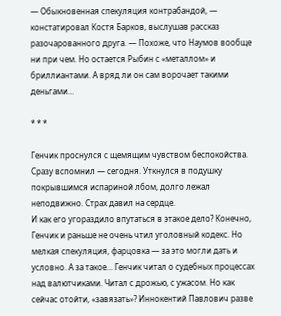— Обыкновенная спекуляция контрабандой, — констатировал Костя Барков, выслушав рассказ разочарованного друга. — Похоже, что Наумов вообще ни при чем. Но остается Рыбин с «металлом» и бриллиантами. А вряд ли он сам ворочает такими деньгами…

* * *

Генчик проснулся с щемящим чувством беспокойства. Сразу вспомнил — сегодня. Уткнулся в подушку покрывшимся испариной лбом, долго лежал неподвижно. Страх давил на сердце.
И как его угораздило впутаться в этакое дело? Конечно, Генчик и раньше не очень чтил уголовный кодекс. Но мелкая спекуляция, фарцовка — за это могли дать и условно. А за такое… Генчик читал о судебных процессах над валютчиками. Читал с дрожью, с ужасом. Но как сейчас отойти, «завязать»? Иннокентий Павлович разве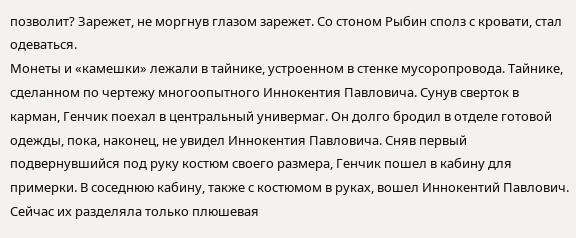позволит? Зарежет, не моргнув глазом зарежет. Со стоном Рыбин сполз с кровати, стал одеваться.
Монеты и «камешки» лежали в тайнике, устроенном в стенке мусоропровода. Тайнике, сделанном по чертежу многоопытного Иннокентия Павловича. Сунув сверток в карман, Генчик поехал в центральный универмаг. Он долго бродил в отделе готовой одежды, пока, наконец, не увидел Иннокентия Павловича. Сняв первый подвернувшийся под руку костюм своего размера, Генчик пошел в кабину для примерки. В соседнюю кабину, также с костюмом в руках, вошел Иннокентий Павлович. Сейчас их разделяла только плюшевая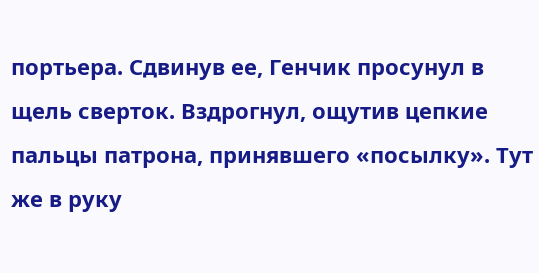портьера. Сдвинув ее, Генчик просунул в щель сверток. Вздрогнул, ощутив цепкие пальцы патрона, принявшего «посылку». Тут же в руку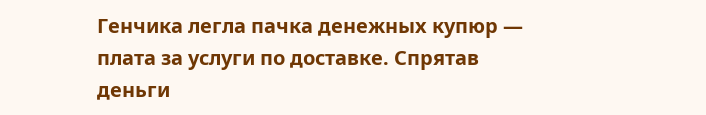Генчика легла пачка денежных купюр — плата за услуги по доставке. Спрятав деньги